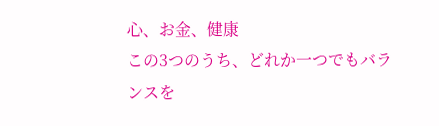心、お金、健康
この3つのうち、どれか一つでもバランスを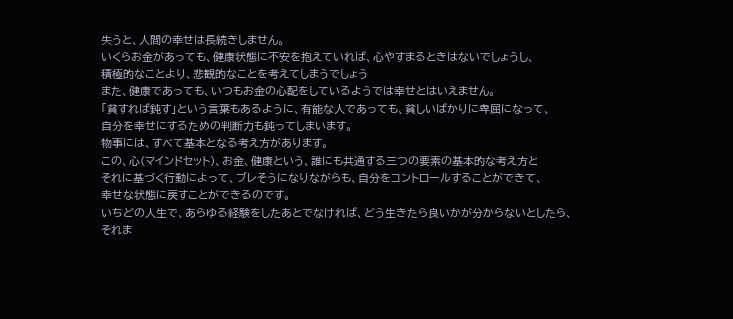失うと、人間の幸せは長続きしません。
いくらお金があっても、健康状態に不安を抱えていれば、心やすまるときはないでしょうし、
積極的なことより、悲観的なことを考えてしまうでしょう
また、健康であっても、いつもお金の心配をしているようでは幸せとはいえません。
「貧すれば鈍す」という言葉もあるように、有能な人であっても、貧しいばかりに卑屈になって、
自分を幸せにするための判断力も鈍ってしまいます。
物事には、すべて基本となる考え方があります。
この、心(マインドセット)、お金、健康という、誰にも共通する三つの要素の基本的な考え方と
それに基づく行動によって、ブレそうになりながらも、自分をコントロールすることができて、
幸せな状態に戻すことができるのです。
いちどの人生で、あらゆる経験をしたあとでなければ、どう生きたら良いかが分からないとしたら、
それま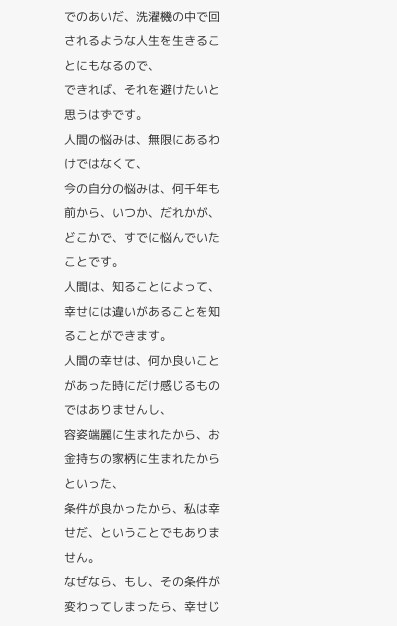でのあいだ、洗濯機の中で回されるような人生を生きることにもなるので、
できれば、それを避けたいと思うはずです。
人間の悩みは、無限にあるわけではなくて、
今の自分の悩みは、何千年も前から、いつか、だれかが、どこかで、すでに悩んでいたことです。
人間は、知ることによって、幸せには違いがあることを知ることができます。
人間の幸せは、何か良いことがあった時にだけ感じるものではありませんし、
容姿端麗に生まれたから、お金持ちの家柄に生まれたからといった、
条件が良かったから、私は幸せだ、ということでもありません。
なぜなら、もし、その条件が変わってしまったら、幸せじ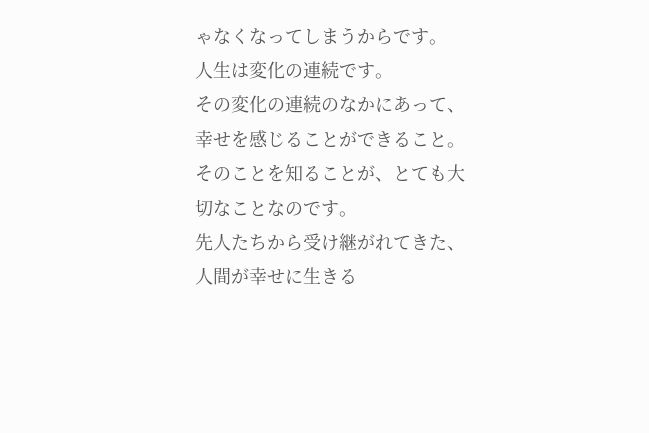ゃなくなってしまうからです。
人生は変化の連続です。
その変化の連続のなかにあって、幸せを感じることができること。
そのことを知ることが、とても大切なことなのです。
先人たちから受け継がれてきた、人間が幸せに生きる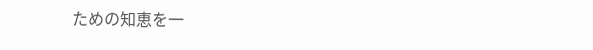ための知恵を一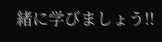緒に学びましょう!!